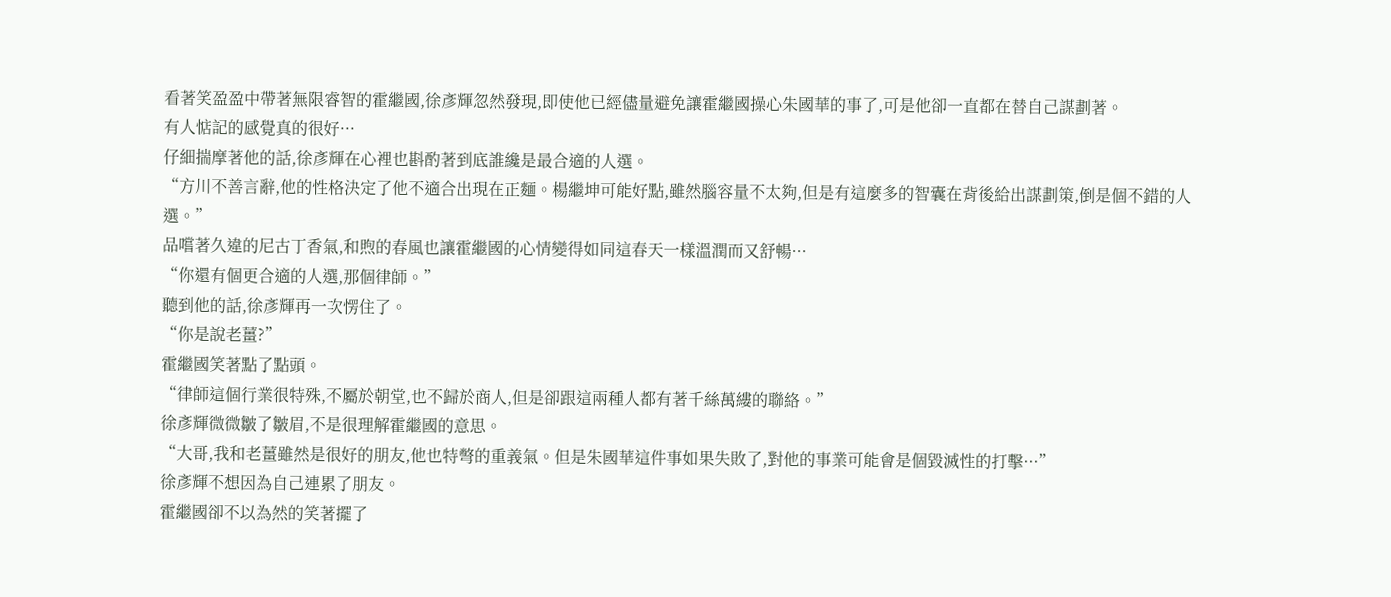看著笑盈盈中帶著無限睿智的霍繼國,徐彥輝忽然發現,即使他已經儘量避免讓霍繼國操心朱國華的事了,可是他卻一直都在替自己謀劃著。
有人惦記的感覺真的很好···
仔細揣摩著他的話,徐彥輝在心裡也斟酌著到底誰纔是最合適的人選。
“方川不善言辭,他的性格決定了他不適合出現在正麵。楊繼坤可能好點,雖然腦容量不太夠,但是有這麼多的智囊在背後給出謀劃策,倒是個不錯的人選。”
品嚐著久違的尼古丁香氣,和煦的春風也讓霍繼國的心情變得如同這春天一樣溫潤而又舒暢···
“你還有個更合適的人選,那個律師。”
聽到他的話,徐彥輝再一次愣住了。
“你是說老薑?”
霍繼國笑著點了點頭。
“律師這個行業很特殊,不屬於朝堂,也不歸於商人,但是卻跟這兩種人都有著千絲萬縷的聯絡。”
徐彥輝微微皺了皺眉,不是很理解霍繼國的意思。
“大哥,我和老薑雖然是很好的朋友,他也特彆的重義氣。但是朱國華這件事如果失敗了,對他的事業可能會是個毀滅性的打擊···”
徐彥輝不想因為自己連累了朋友。
霍繼國卻不以為然的笑著擺了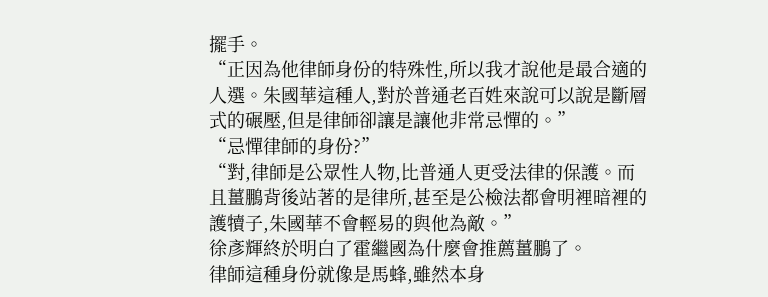擺手。
“正因為他律師身份的特殊性,所以我才說他是最合適的人選。朱國華這種人,對於普通老百姓來說可以說是斷層式的碾壓,但是律師卻讓是讓他非常忌憚的。”
“忌憚律師的身份?”
“對,律師是公眾性人物,比普通人更受法律的保護。而且薑鵬背後站著的是律所,甚至是公檢法都會明裡暗裡的護犢子,朱國華不會輕易的與他為敵。”
徐彥輝終於明白了霍繼國為什麼會推薦薑鵬了。
律師這種身份就像是馬蜂,雖然本身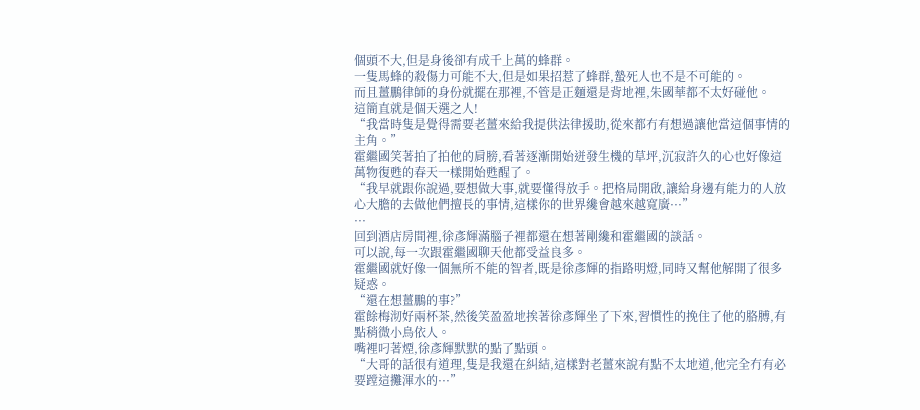個頭不大,但是身後卻有成千上萬的蜂群。
一隻馬蜂的殺傷力可能不大,但是如果招惹了蜂群,蟄死人也不是不可能的。
而且薑鵬律師的身份就擺在那裡,不管是正麵還是背地裡,朱國華都不太好碰他。
這簡直就是個天選之人!
“我當時隻是覺得需要老薑來給我提供法律援助,從來都冇有想過讓他當這個事情的主角。”
霍繼國笑著拍了拍他的肩膀,看著逐漸開始迸發生機的草坪,沉寂許久的心也好像這萬物復甦的春天一樣開始甦醒了。
“我早就跟你說過,要想做大事,就要懂得放手。把格局開啟,讓給身邊有能力的人放心大膽的去做他們擅長的事情,這樣你的世界纔會越來越寬廣···”
···
回到酒店房間裡,徐彥輝滿腦子裡都還在想著剛纔和霍繼國的談話。
可以說,每一次跟霍繼國聊天他都受益良多。
霍繼國就好像一個無所不能的智者,既是徐彥輝的指路明燈,同時又幫他解開了很多疑惑。
“還在想薑鵬的事?”
霍餘梅沏好兩杯茶,然後笑盈盈地挨著徐彥輝坐了下來,習慣性的挽住了他的胳膊,有點稍微小鳥依人。
嘴裡叼著煙,徐彥輝默默的點了點頭。
“大哥的話很有道理,隻是我還在糾結,這樣對老薑來說有點不太地道,他完全冇有必要蹚這攤渾水的···”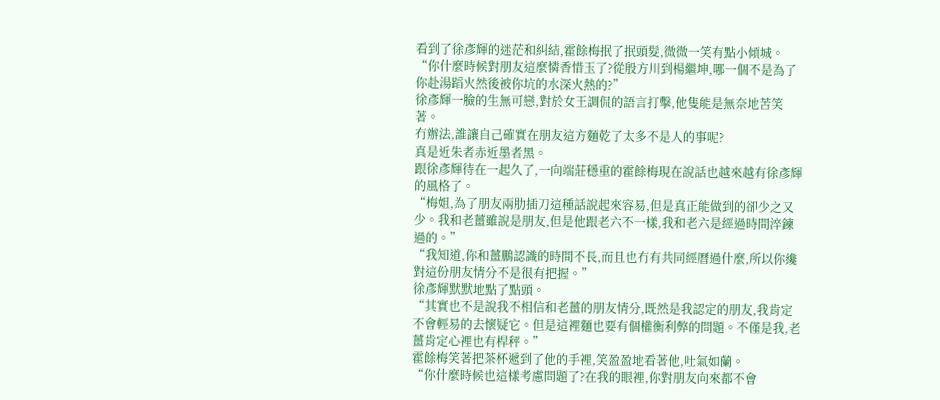看到了徐彥輝的迷茫和糾結,霍餘梅抿了抿頭髮,微微一笑有點小傾城。
“你什麼時候對朋友這麼憐香惜玉了?從殷方川到楊繼坤,哪一個不是為了你赴湯蹈火然後被你坑的水深火熱的?”
徐彥輝一臉的生無可戀,對於女王調侃的語言打擊,他隻能是無奈地苦笑著。
冇辦法,誰讓自己確實在朋友這方麵乾了太多不是人的事呢?
真是近朱者赤近墨者黑。
跟徐彥輝待在一起久了,一向端莊穩重的霍餘梅現在說話也越來越有徐彥輝的風格了。
“梅姐,為了朋友兩肋插刀這種話說起來容易,但是真正能做到的卻少之又少。我和老薑雖說是朋友,但是他跟老六不一樣,我和老六是經過時間淬鍊過的。”
“我知道,你和薑鵬認識的時間不長,而且也冇有共同經曆過什麼,所以你纔對這份朋友情分不是很有把握。”
徐彥輝默默地點了點頭。
“其實也不是說我不相信和老薑的朋友情分,既然是我認定的朋友,我肯定不會輕易的去懷疑它。但是這裡麵也要有個權衡利弊的問題。不僅是我,老薑肯定心裡也有桿秤。”
霍餘梅笑著把茶杯遞到了他的手裡,笑盈盈地看著他,吐氣如蘭。
“你什麼時候也這樣考慮問題了?在我的眼裡,你對朋友向來都不會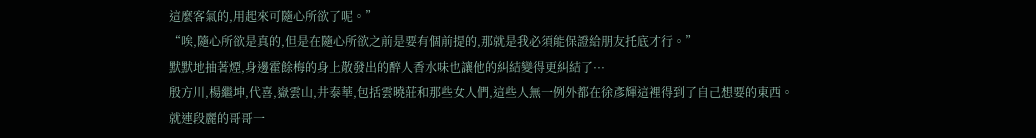這麼客氣的,用起來可隨心所欲了呢。”
“唉,隨心所欲是真的,但是在隨心所欲之前是要有個前提的,那就是我必須能保證給朋友托底才行。”
默默地抽著煙,身邊霍餘梅的身上散發出的醉人香水味也讓他的糾結變得更糾結了···
殷方川,楊繼坤,代喜,嶽雲山,井泰華,包括雲曉莊和那些女人們,這些人無一例外都在徐彥輝這裡得到了自己想要的東西。
就連段麗的哥哥一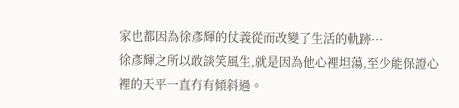家也都因為徐彥輝的仗義從而改變了生活的軌跡···
徐彥輝之所以敢談笑風生,就是因為他心裡坦蕩,至少能保證心裡的天平一直冇有傾斜過。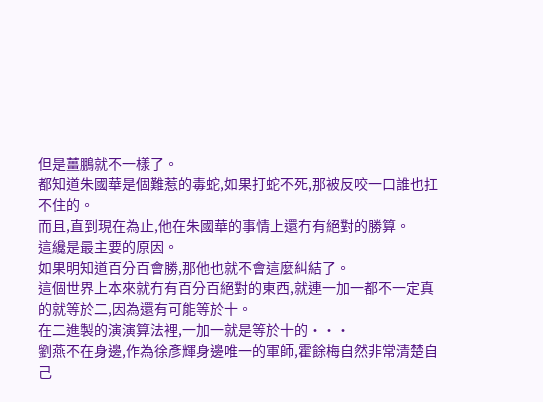但是薑鵬就不一樣了。
都知道朱國華是個難惹的毒蛇,如果打蛇不死,那被反咬一口誰也扛不住的。
而且,直到現在為止,他在朱國華的事情上還冇有絕對的勝算。
這纔是最主要的原因。
如果明知道百分百會勝,那他也就不會這麼糾結了。
這個世界上本來就冇有百分百絕對的東西,就連一加一都不一定真的就等於二,因為還有可能等於十。
在二進製的演演算法裡,一加一就是等於十的···
劉燕不在身邊,作為徐彥輝身邊唯一的軍師,霍餘梅自然非常清楚自己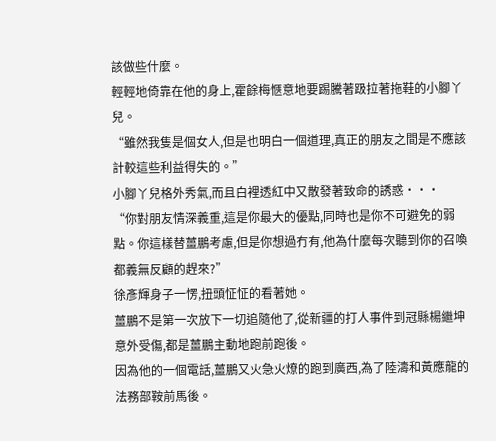該做些什麼。
輕輕地倚靠在他的身上,霍餘梅愜意地要踢騰著趿拉著拖鞋的小腳丫兒。
“雖然我隻是個女人,但是也明白一個道理,真正的朋友之間是不應該計較這些利益得失的。”
小腳丫兒格外秀氣,而且白裡透紅中又散發著致命的誘惑···
“你對朋友情深義重,這是你最大的優點,同時也是你不可避免的弱點。你這樣替薑鵬考慮,但是你想過冇有,他為什麼每次聽到你的召喚都義無反顧的趕來?”
徐彥輝身子一愣,扭頭怔怔的看著她。
薑鵬不是第一次放下一切追隨他了,從新疆的打人事件到冠縣楊繼坤意外受傷,都是薑鵬主動地跑前跑後。
因為他的一個電話,薑鵬又火急火燎的跑到廣西,為了陸濤和黃應龍的法務部鞍前馬後。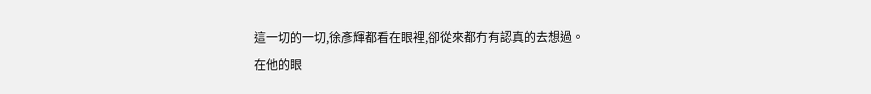這一切的一切,徐彥輝都看在眼裡,卻從來都冇有認真的去想過。
在他的眼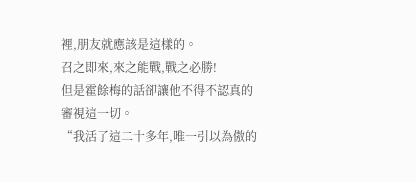裡,朋友就應該是這樣的。
召之即來,來之能戰,戰之必勝!
但是霍餘梅的話卻讓他不得不認真的審視這一切。
“我活了這二十多年,唯一引以為傲的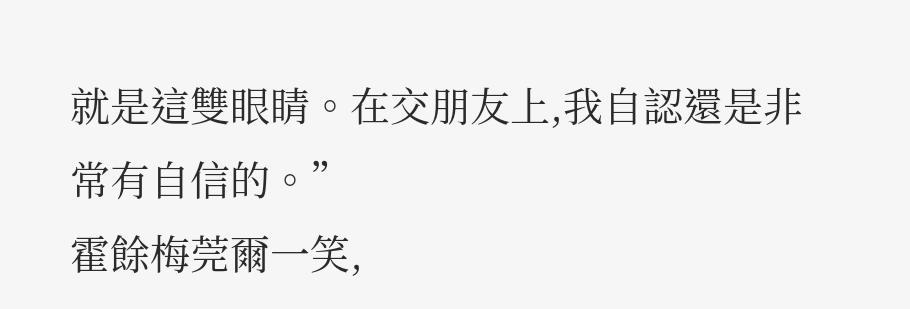就是這雙眼睛。在交朋友上,我自認還是非常有自信的。”
霍餘梅莞爾一笑,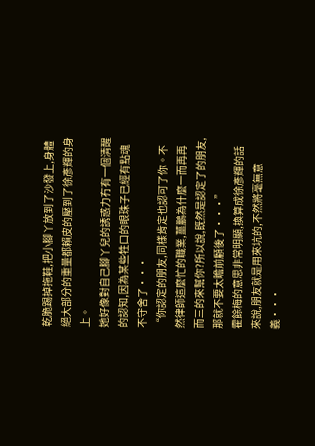乾脆踢掉拖鞋,把小腳丫放到了沙發上,身體絕大部分的重量都賴皮的壓到了徐彥輝的身上。
她好像對自己腳丫兒的誘惑力冇有一個清醒的認知,因為某些牲口的眼珠子已經有點魂不守舍了···
“你認定的朋友,同樣肯定也認可了你。不然律師這麼忙的職業,薑鵬為什麼一而再再而三的來幫你?所以說,既然是認定了的朋友,那就不要太瞻前顧後了···”
霍餘梅的意思非常明顯,換算成徐彥輝的話來說,朋友就是用來坑的,不然將毫無意義···